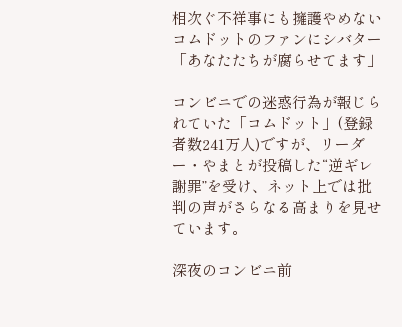相次ぐ不祥事にも擁護やめないコムドットのファンにシバター「あなたたちが腐らせてます」

コンビニでの迷惑行為が報じられていた「コムドット」(登録者数241万人)ですが、リーダー・やまとが投稿した“逆ギレ謝罪”を受け、ネット上では批判の声がさらなる高まりを見せています。

深夜のコンビニ前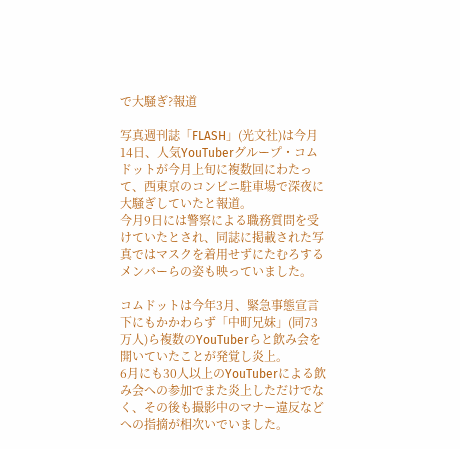で大騒ぎ?報道

写真週刊誌「FLASH」(光文社)は今月14日、人気YouTuberグループ・コムドットが今月上旬に複数回にわたって、西東京のコンビニ駐車場で深夜に大騒ぎしていたと報道。
今月9日には警察による職務質問を受けていたとされ、同誌に掲載された写真ではマスクを着用せずにたむろするメンバーらの姿も映っていました。

コムドットは今年3月、緊急事態宣言下にもかかわらず「中町兄妹」(同73万人)ら複数のYouTuberらと飲み会を開いていたことが発覚し炎上。
6月にも30人以上のYouTuberによる飲み会への参加でまた炎上しただけでなく、その後も撮影中のマナー違反などへの指摘が相次いでいました。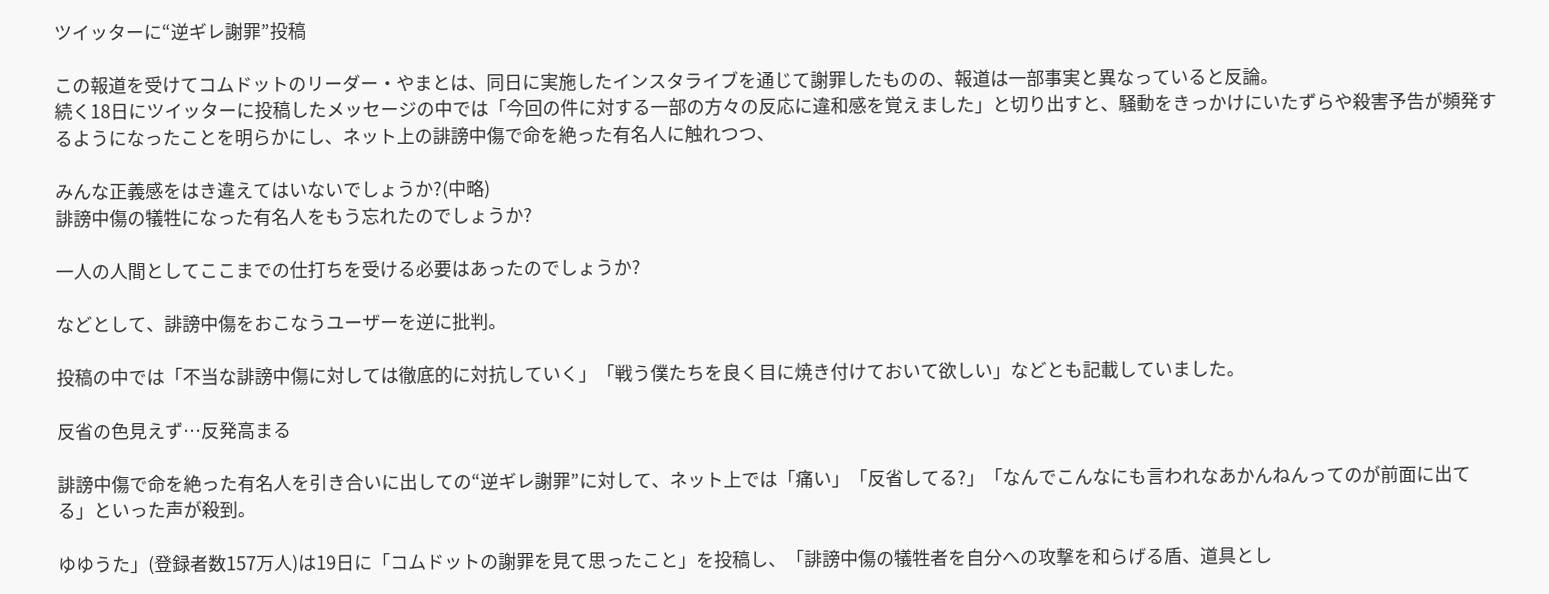ツイッターに“逆ギレ謝罪”投稿

この報道を受けてコムドットのリーダー・やまとは、同日に実施したインスタライブを通じて謝罪したものの、報道は一部事実と異なっていると反論。
続く18日にツイッターに投稿したメッセージの中では「今回の件に対する一部の方々の反応に違和感を覚えました」と切り出すと、騒動をきっかけにいたずらや殺害予告が頻発するようになったことを明らかにし、ネット上の誹謗中傷で命を絶った有名人に触れつつ、

みんな正義感をはき違えてはいないでしょうか?(中略)
誹謗中傷の犠牲になった有名人をもう忘れたのでしょうか?

一人の人間としてここまでの仕打ちを受ける必要はあったのでしょうか?

などとして、誹謗中傷をおこなうユーザーを逆に批判。

投稿の中では「不当な誹謗中傷に対しては徹底的に対抗していく」「戦う僕たちを良く目に焼き付けておいて欲しい」などとも記載していました。

反省の色見えず…反発高まる

誹謗中傷で命を絶った有名人を引き合いに出しての“逆ギレ謝罪”に対して、ネット上では「痛い」「反省してる?」「なんでこんなにも言われなあかんねんってのが前面に出てる」といった声が殺到。

ゆゆうた」(登録者数157万人)は19日に「コムドットの謝罪を見て思ったこと」を投稿し、「誹謗中傷の犠牲者を自分への攻撃を和らげる盾、道具とし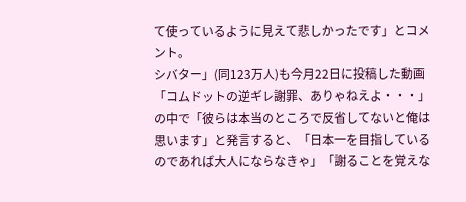て使っているように見えて悲しかったです」とコメント。
シバター」(同123万人)も今月22日に投稿した動画「コムドットの逆ギレ謝罪、ありゃねえよ・・・」の中で「彼らは本当のところで反省してないと俺は思います」と発言すると、「日本一を目指しているのであれば大人にならなきゃ」「謝ることを覚えな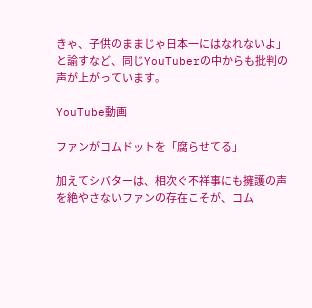きゃ、子供のままじゃ日本一にはなれないよ」と諭すなど、同じYouTuberの中からも批判の声が上がっています。

YouTube動画

ファンがコムドットを「腐らせてる」

加えてシバターは、相次ぐ不祥事にも擁護の声を絶やさないファンの存在こそが、コム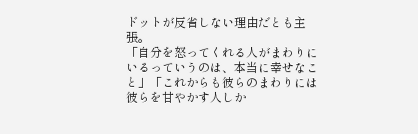ドットが反省しない理由だとも主張。
「自分を怒ってくれる人がまわりにいるっていうのは、本当に幸せなこと」「これからも彼らのまわりには彼らを甘やかす人しか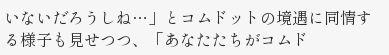いないだろうしね…」とコムドットの境遇に同情する様子も見せつつ、「あなたたちがコムド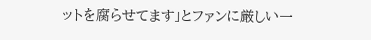ットを腐らせてます」とファンに厳しい一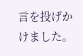言を投げかけました。